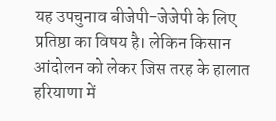यह उपचुनाव बीजेपी-जेजेपी के लिए प्रतिष्ठा का विषय है। लेकिन किसान आंदोलन को लेकर जिस तरह के हालात हरियाणा में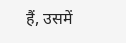हैं, उसमें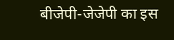बीजेपी-जेजेपी का इस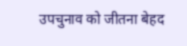उपचुनाव को जीतना बेहद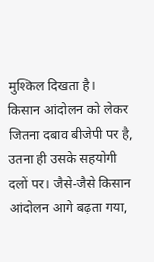मुश्किल दिखता है।
किसान आंदोलन को लेकर जितना दबाव बीजेपी पर है, उतना ही उसके सहयोगी दलों पर। जैसे-जैसे किसान आंदोलन आगे बढ़ता गया,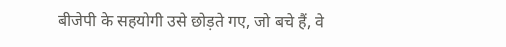बीजेपी के सहयोगी उसे छोड़ते गए, जो बचे हैं, वे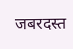जबरदस्त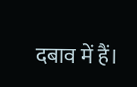दबाव में हैं।